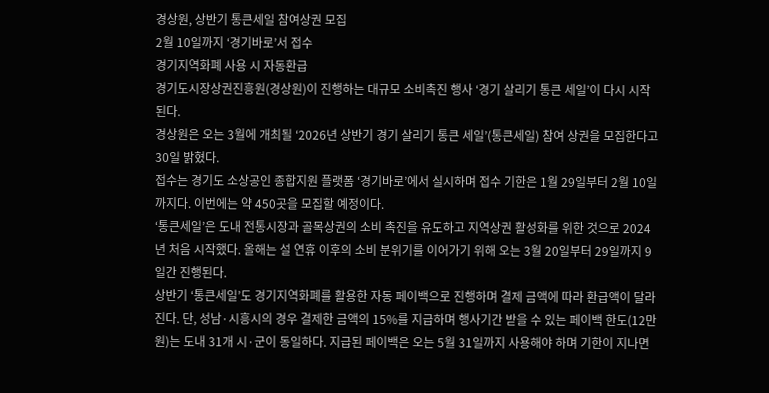경상원, 상반기 통큰세일 참여상권 모집
2월 10일까지 ‘경기바로’서 접수
경기지역화폐 사용 시 자동환급
경기도시장상권진흥원(경상원)이 진행하는 대규모 소비촉진 행사 ‘경기 살리기 통큰 세일’이 다시 시작된다.
경상원은 오는 3월에 개최될 ‘2026년 상반기 경기 살리기 통큰 세일’(통큰세일) 참여 상권을 모집한다고 30일 밝혔다.
접수는 경기도 소상공인 종합지원 플랫폼 ‘경기바로’에서 실시하며 접수 기한은 1월 29일부터 2월 10일까지다. 이번에는 약 450곳을 모집할 예정이다.
‘통큰세일’은 도내 전통시장과 골목상권의 소비 촉진을 유도하고 지역상권 활성화를 위한 것으로 2024년 처음 시작했다. 올해는 설 연휴 이후의 소비 분위기를 이어가기 위해 오는 3월 20일부터 29일까지 9일간 진행된다.
상반기 ‘통큰세일’도 경기지역화폐를 활용한 자동 페이백으로 진행하며 결제 금액에 따라 환급액이 달라진다. 단, 성남·시흥시의 경우 결제한 금액의 15%를 지급하며 행사기간 받을 수 있는 페이백 한도(12만원)는 도내 31개 시·군이 동일하다. 지급된 페이백은 오는 5월 31일까지 사용해야 하며 기한이 지나면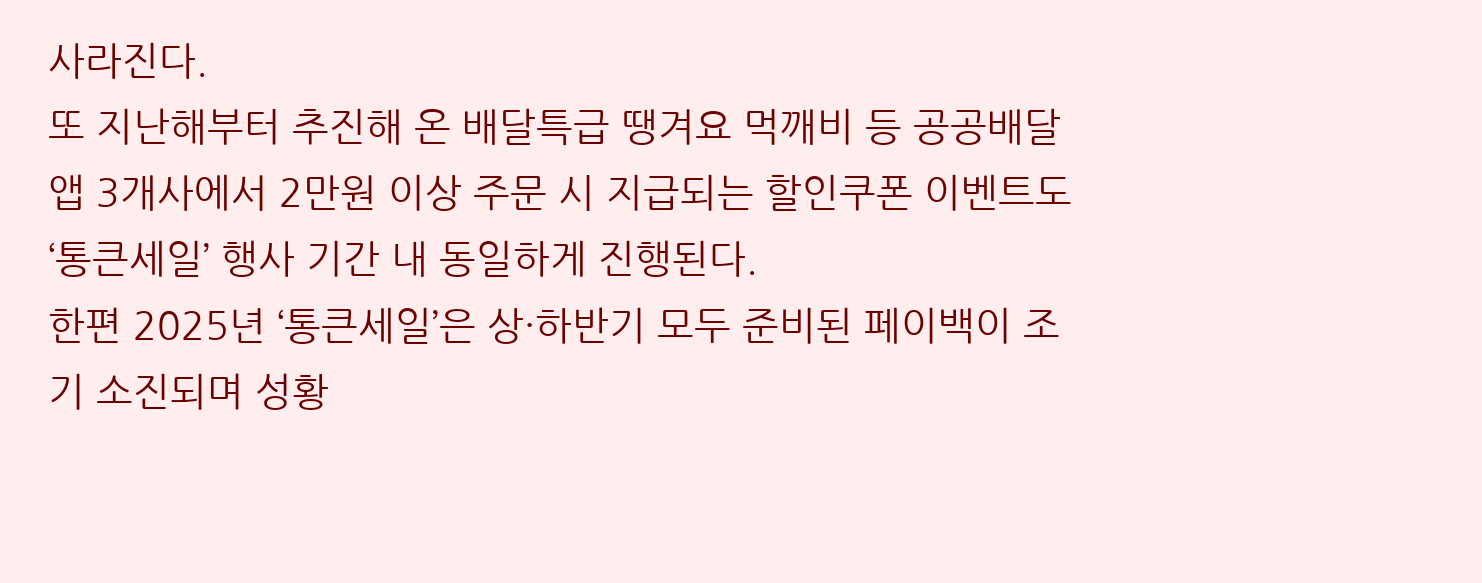사라진다.
또 지난해부터 추진해 온 배달특급 땡겨요 먹깨비 등 공공배달앱 3개사에서 2만원 이상 주문 시 지급되는 할인쿠폰 이벤트도 ‘통큰세일’ 행사 기간 내 동일하게 진행된다.
한편 2025년 ‘통큰세일’은 상·하반기 모두 준비된 페이백이 조기 소진되며 성황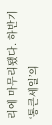리에 마무리됐다. 하반기 ‘통큰세일’의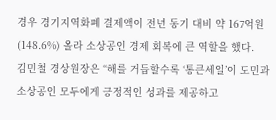경우 경기지역화폐 결제액이 전년 동기 대비 약 167억원(148.6%) 올라 소상공인 경제 회복에 큰 역할을 했다.
김민철 경상원장은 “해를 거듭할수록 ‘통큰세일’이 도민과 소상공인 모두에게 긍정적인 성과를 제공하고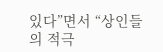있다”면서 “상인들의 적극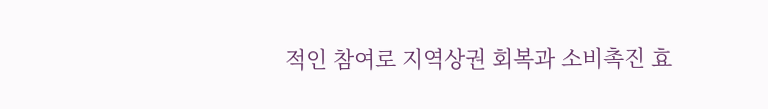적인 참여로 지역상권 회복과 소비촉진 효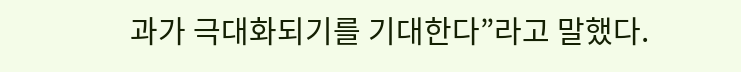과가 극대화되기를 기대한다”라고 말했다.